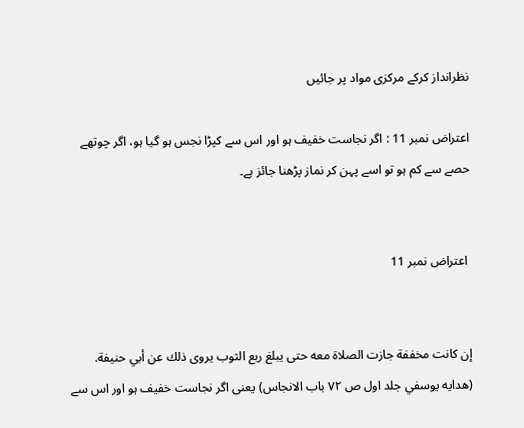نظرانداز کرکے مرکزی مواد پر جائیں

اعتراض نمبر 11 : اگر نجاست خفیف ہو اور اس سے کپڑا نجس ہو گیا ہو، اگر چوتھے حصے سے کم ہو تو اسے پہن کر نماز پڑھنا جائز ہے۔


 اعتراض نمبر 11


إن كانت مخففة جازت الصلاة معه حتى يبلغ ربع الثوب يروى ذلك عن أبي حنيفة. (هدايه يوسفي جلد اول ص ۷۲ باب الانجاس) یعنی اگر نجاست خفیف ہو اور اس سے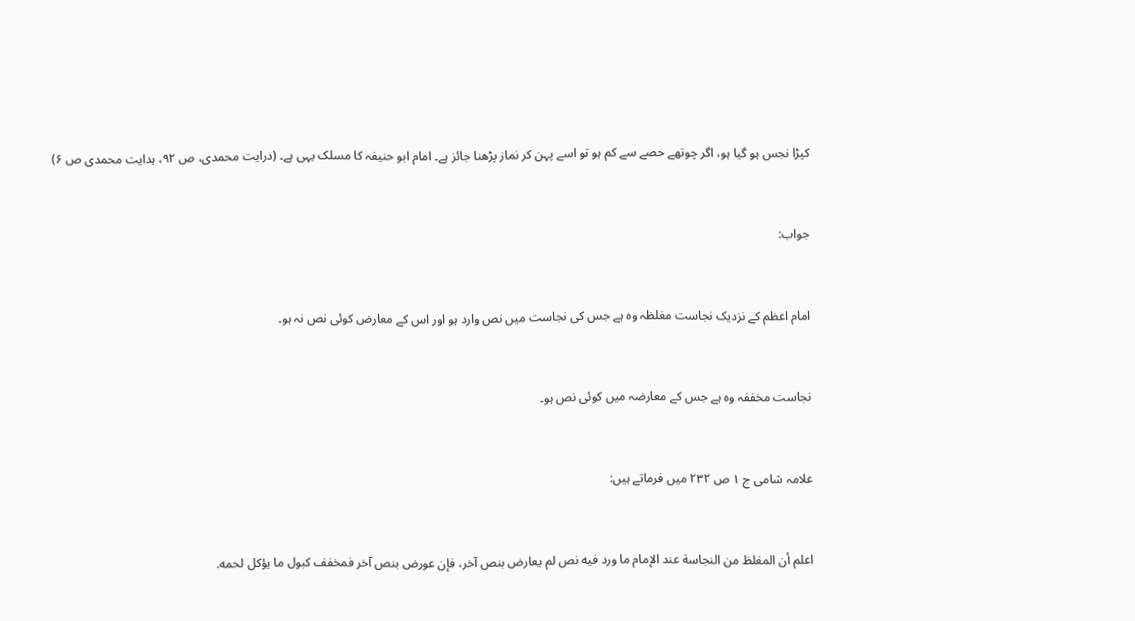کپڑا نجس ہو گیا ہو، اگر چوتھے حصے سے کم ہو تو اسے پہن کر نماز پڑھنا جائز ہے۔ امام ابو حنیفہ کا مسلک یہی ہے۔ (درایت محمدی، ص ۹۲، ہدایت محمدی ص ۶)


جواب:


امام اعظم کے نزدیک نجاست مغلظہ وہ ہے جس کی نجاست میں نص وارد ہو اور اس کے معارض کوئی نص نہ ہو۔


نجاست مخففہ وہ ہے جس کے معارضہ میں کوئی نص ہو۔


علامہ شامی ج ۱ ص ۲۳۲ میں فرماتے ہیں:


اعلم أن المغلظ من النجاسة عند الإمام ما ورد فيه نص لم يعارض بنص آخر، فإن عورض بنص آخر فمخفف كبول ما يؤكل لحمه.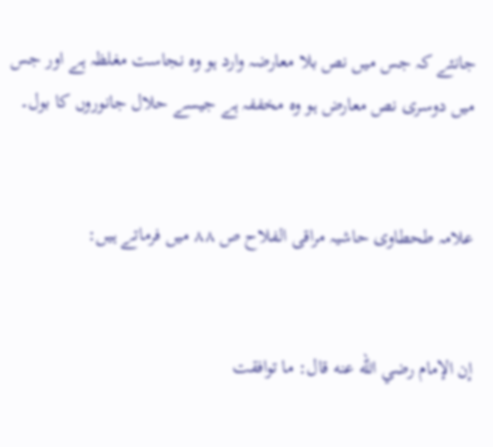جانئے کہ جس میں نص بلا معارضہ وارد ہو وہ نجاست مغلظہ ہے اور جس میں دوسری نص معارض ہو وہ مخففہ ہے جیسے حلال جانوروں کا بول۔


علامہ طحطاوی حاشیہ مراقی الفلاح ص ۸۸ میں فرماتے ہیں:


إن الإمام رضي الله عنه قال: ما توافقت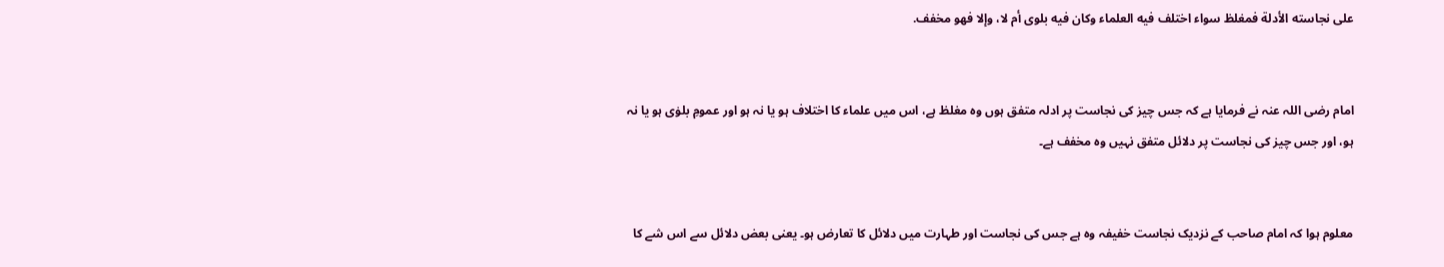على نجاسته الأدلة فمغلظ سواء اختلف فيه العلماء وكان فيه بلوى أم لا، وإلا فهو مخفف.


امام رضی اللہ عنہ نے فرمایا ہے کہ جس چیز کی نجاست پر ادلہ متفق ہوں وہ مغلظ ہے، اس میں علماء کا اختلاف ہو یا نہ ہو اور عمومِ بلوٰی ہو یا نہ ہو، اور جس چیز کی نجاست پر دلائل متفق نہیں وہ مخفف ہے۔


معلوم ہوا کہ امام صاحب کے نزدیک نجاست خفیفہ وہ ہے جس کی نجاست اور طہارت میں دلائل کا تعارض ہو۔ یعنی بعض دلائل سے اس شے کا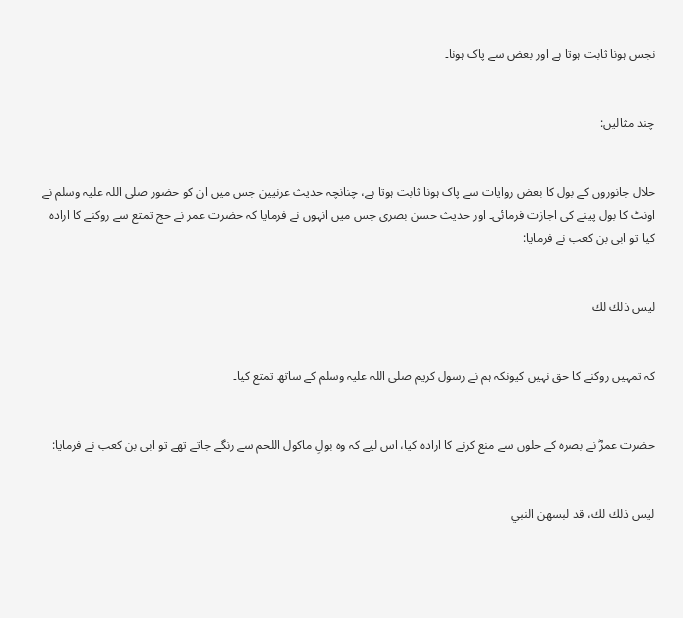نجس ہونا ثابت ہوتا ہے اور بعض سے پاک ہونا۔


چند مثالیں:


حلال جانوروں کے بول کا بعض روایات سے پاک ہونا ثابت ہوتا ہے، چنانچہ حدیث عرنیین جس میں ان کو حضور صلی اللہ علیہ وسلم نے اونٹ کا بول پینے کی اجازت فرمائی۔ اور حدیث حسن بصری جس میں انہوں نے فرمایا کہ حضرت عمر نے حج تمتع سے روکنے کا ارادہ کیا تو ابی بن کعب نے فرمایا:


ليس ذلك لك


کہ تمہیں روکنے کا حق نہیں کیونکہ ہم نے رسول کریم صلی اللہ علیہ وسلم کے ساتھ تمتع کیا۔


حضرت عمرؓ نے بصرہ کے حلوں سے منع کرنے کا ارادہ کیا، اس لیے کہ وہ بولِ ماکول اللحم سے رنگے جاتے تھے تو ابی بن کعب نے فرمایا:


ليس ذلك لك، قد لبسهن النبي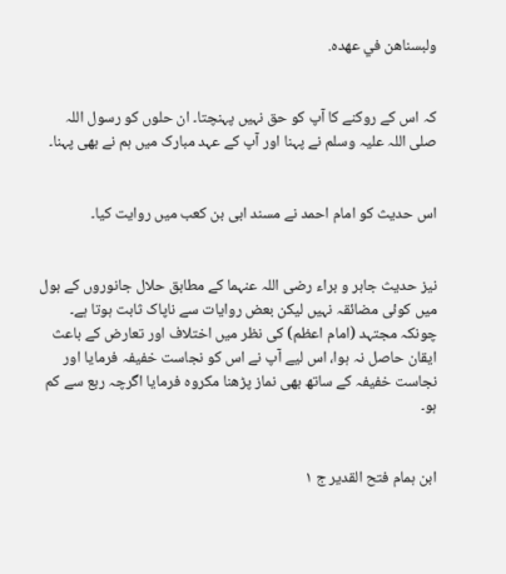ولبسناهن في عهده.


کہ اس کے روکنے کا آپ کو حق نہیں پہنچتا۔ ان حلوں کو رسول اللہ صلی اللہ علیہ وسلم نے پہنا اور آپ کے عہد مبارک میں ہم نے بھی پہنا۔


اس حدیث کو امام احمد نے مسند ابی بن کعب میں روایت کیا۔


نیز حدیث جابر و براء رضی اللہ عنہما کے مطابق حلال جانوروں کے بول میں کوئی مضائقہ نہیں لیکن بعض روایات سے ناپاک ثابت ہوتا ہے۔ چونکہ مجتہد (امام اعظم) کی نظر میں اختلاف اور تعارض کے باعث ایقان حاصل نہ ہوا، اس لیے آپ نے اس کو نجاست خفیفہ فرمایا اور نجاست خفیفہ کے ساتھ بھی نماز پڑھنا مکروہ فرمایا اگرچہ ربع سے کم ہو۔


ابن ہمام فتح القدیر ج ۱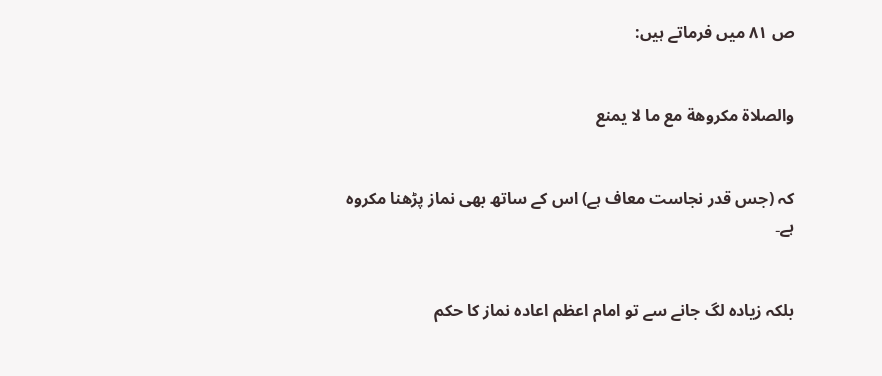ص ۸۱ میں فرماتے ہیں:


والصلاة مكروهة مع ما لا يمنع


کہ (جس قدر نجاست معاف ہے) اس کے ساتھ بھی نماز پڑھنا مکروہ ہے۔


بلکہ زیادہ لگ جانے سے تو امام اعظم اعادہ نماز کا حکم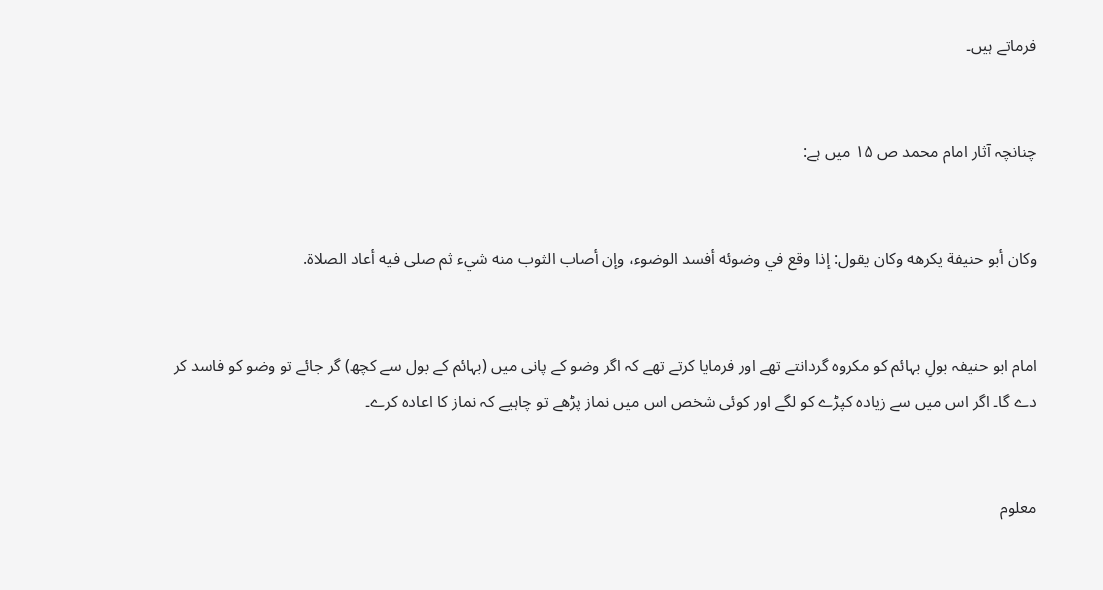فرماتے ہیں۔


چنانچہ آثار امام محمد ص ۱۵ میں ہے:


وكان أبو حنيفة يكرهه وكان يقول: إذا وقع في وضوئه أفسد الوضوء، وإن أصاب الثوب منه شيء ثم صلى فيه أعاد الصلاة.


امام ابو حنیفہ بولِ بہائم کو مکروہ گردانتے تھے اور فرمایا کرتے تھے کہ اگر وضو کے پانی میں (بہائم کے بول سے کچھ) گر جائے تو وضو کو فاسد کر دے گا۔ اگر اس میں سے زیادہ کپڑے کو لگے اور کوئی شخص اس میں نماز پڑھے تو چاہیے کہ نماز کا اعادہ کرے۔


معلوم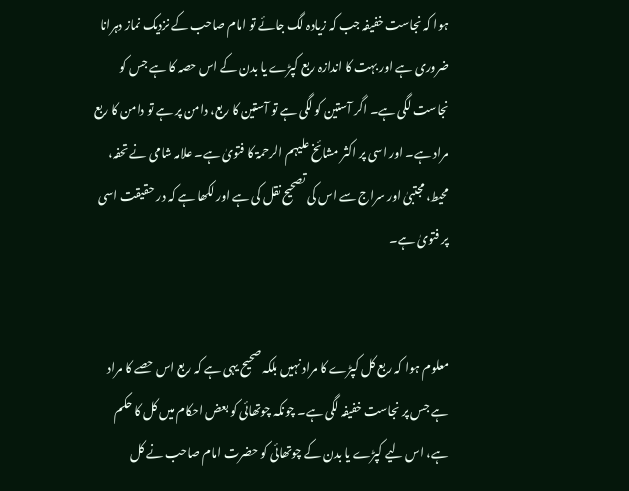ہوا کہ نجاست خفیفہ جب کہ زیادہ لگ جائے تو امام صاحب کے نزدیک نماز دہرانا ضروری ہے اور بہت کا اندازہ ربع کپڑے یا بدن کے اس حصہ کا ہے جس کو نجاست لگی ہے۔ اگر آستین کو لگی ہے تو آستین کا ربع، دامن پر ہے تو دامن کا ربع مراد ہے۔ اور اسی پر اکثر مشائخ علیہم الرحمۃ کا فتویٰ ہے۔ علامہ شامی نے تحفہ، محیط، مجتبیٰ اور سراج سے اس کی تصحیح نقل کی ہے اور لکھا ہے کہ در حقیقت اسی پر فتویٰ ہے۔


معلوم ہوا کہ ربع کل کپڑے کا مراد نہیں بلکہ صحیح یہی ہے کہ ربع اس حصے کا مراد ہے جس پر نجاست خفیفہ لگی ہے۔ چونکہ چوتھائی کو بعض احکام میں کل کا حکم ہے، اس لیے کپڑے یا بدن کے چوتھائی کو حضرت امام صاحب نے کل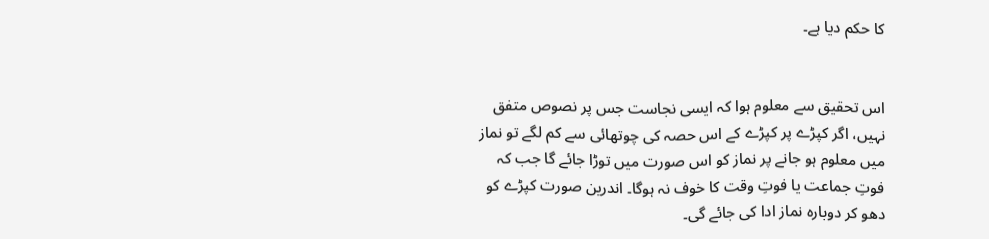کا حکم دیا ہے۔


اس تحقیق سے معلوم ہوا کہ ایسی نجاست جس پر نصوص متفق نہیں، اگر کپڑے پر کپڑے کے اس حصہ کی چوتھائی سے کم لگے تو نماز میں معلوم ہو جانے پر نماز کو اس صورت میں توڑا جائے گا جب کہ فوتِ جماعت یا فوتِ وقت کا خوف نہ ہوگا۔ اندرین صورت کپڑے کو دھو کر دوبارہ نماز ادا کی جائے گی۔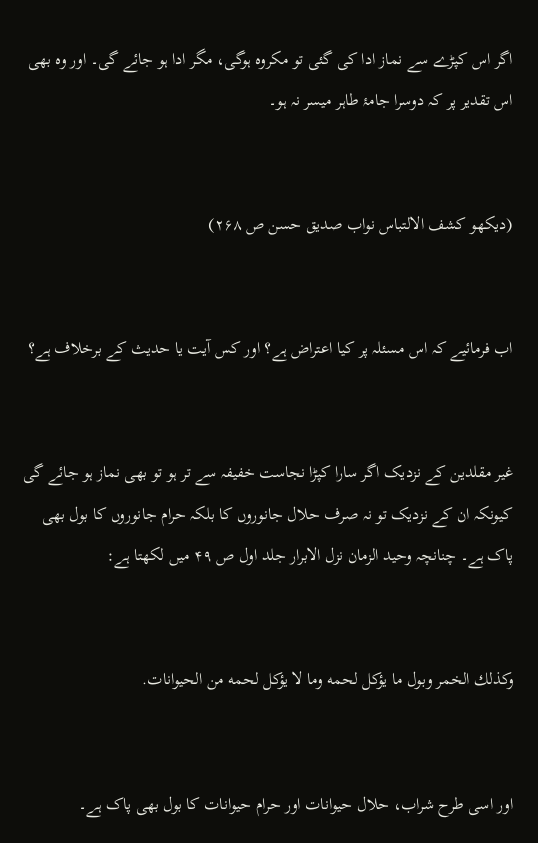اگر اس کپڑے سے نماز ادا کی گئی تو مکروہ ہوگی، مگر ادا ہو جائے گی۔ اور وہ بھی اس تقدیر پر کہ دوسرا جامۂ طاہر میسر نہ ہو۔


(دیکھو کشف الالتباس نواب صدیق حسن ص ۲۶۸)


اب فرمائیے کہ اس مسئلہ پر کیا اعتراض ہے؟ اور کس آیت یا حدیث کے برخلاف ہے؟


غیر مقلدین کے نزدیک اگر سارا کپڑا نجاست خفیفہ سے تر ہو تو بھی نماز ہو جائے گی کیونکہ ان کے نزدیک تو نہ صرف حلال جانوروں کا بلکہ حرام جانوروں کا بول بھی پاک ہے۔ چنانچہ وحید الزمان نزل الابرار جلد اول ص ۴۹ میں لکھتا ہے:


وكذلك الخمر وبول ما يؤكل لحمه وما لا يؤكل لحمه من الحيوانات.


اور اسی طرح شراب، حلال حیوانات اور حرام حیوانات کا بول بھی پاک ہے۔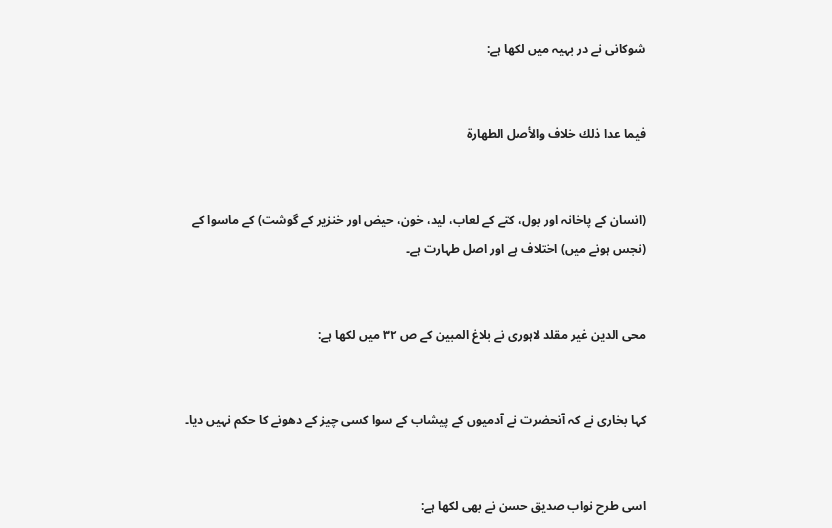شوکانی نے در بہیہ میں لکھا ہے:


فيما عدا ذلك خلاف والأصل الطهارة


(انسان کے پاخانہ اور بول، کتے کے لعاب، لید، خون، حیض اور خنزیر کے گوشت) کے ماسوا کے (نجس ہونے میں) اختلاف ہے اور اصل طہارت ہے۔


محی الدین غیر مقلد لاہوری نے بلاغ المبين کے ص ۳۲ میں لکھا ہے:


کہا بخاری نے کہ آنحضرت نے آدمیوں کے پیشاب کے سوا کسی چیز کے دھونے کا حکم نہیں دیا۔


اسی طرح نواب صدیق حسن نے بھی لکھا ہے: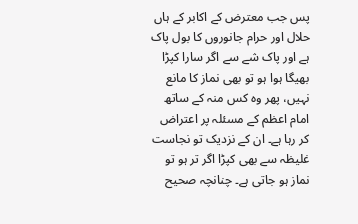پس جب معترض کے اکابر کے ہاں حلال اور حرام جانوروں کا بول پاک ہے اور پاک شے سے اگر سارا کپڑا بھیگا ہوا ہو تو بھی نماز کا مانع نہیں، پھر وہ کس منہ کے ساتھ امام اعظم کے مسئلہ پر اعتراض کر رہا ہے۔ ان کے نزدیک تو نجاست غلیظہ سے بھی کپڑا اگر تر ہو تو نماز ہو جاتی ہے۔ چنانچہ صحیح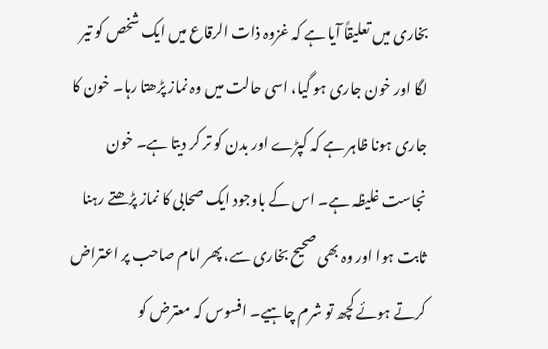بخاری میں تعلیقاً آیا ہے کہ غزوہ ذات الرقاع میں ایک شخص کو تیر لگا اور خون جاری ہو گیا، اسی حالت میں وہ نماز پڑھتا رہا۔ خون کا جاری ہونا ظاہر ہے کہ کپڑے اور بدن کو تر کر دیتا ہے۔ خون نجاست غلیظہ ہے۔ اس کے باوجود ایک صحابی کا نماز پڑھتے رہنا ثابت ہوا اور وہ بھی صحیح بخاری سے، پھر امام صاحب پر اعتراض کرتے ہوئے کچھ تو شرم چاہیے۔ افسوس کہ معترض کو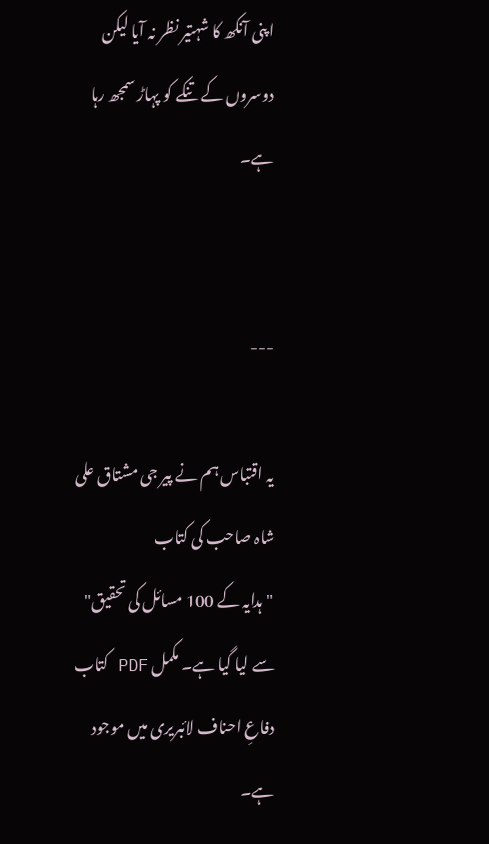اپنی آنکھ کا شہتیر نظر نہ آیا لیکن دوسروں کے تنکے کو پہاڑ سمجھ رہا ہے۔


---

یہ اقتباس ہم نے پیر جی مشتاق علی شاہ صاحب کی کتاب
"ہدایہ کے 100 مسائل کی تحقیق"
سے لیا گیا ہے۔ مکمل PDF کتاب دفاعِ احناف لائبریری میں موجود ہے۔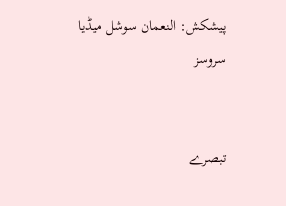پیشکش: النعمان سوشل میڈیا سروسز


تبصرے